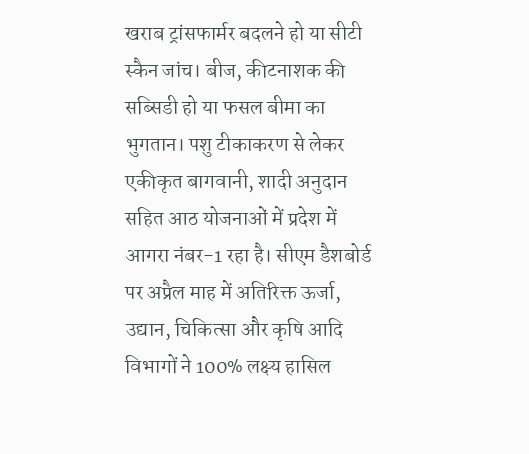खराब ट्रांसफार्मर बदलने हो या सीटी स्कैन जांच। बीज, कीटनाशक की सब्सिडी हो या फसल बीमा का भुगतान। पशु टीकाकरण से लेकर एकीकृत बागवानी, शादी अनुदान सहित आठ योजनाओं में प्रदेश में आगरा नंबर-1 रहा है। सीएम डैशबोर्ड पर अप्रैल माह में अतिरिक्त ऊर्जा, उद्यान, चिकित्सा और कृषि आदि विभागों ने 100% लक्ष्य हासिल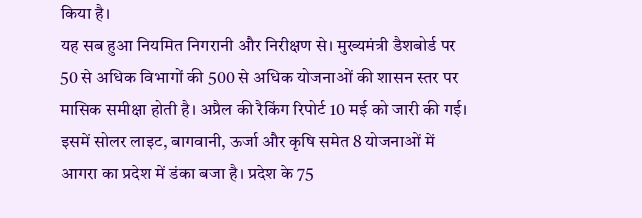किया है।
यह सब हुआ नियमित निगरानी और निरीक्षण से। मुख्यमंत्री डैशबोर्ड पर 50 से अधिक विभागों की 500 से अधिक योजनाओं की शासन स्तर पर मासिक समीक्षा होती है। अप्रैल की रैकिंग रिपोर्ट 10 मई को जारी की गई। इसमें सोलर लाइट, बागवानी, ऊर्जा और कृषि समेत 8 योजनाओं में आगरा का प्रदेश में डंका बजा है। प्रदेश के 75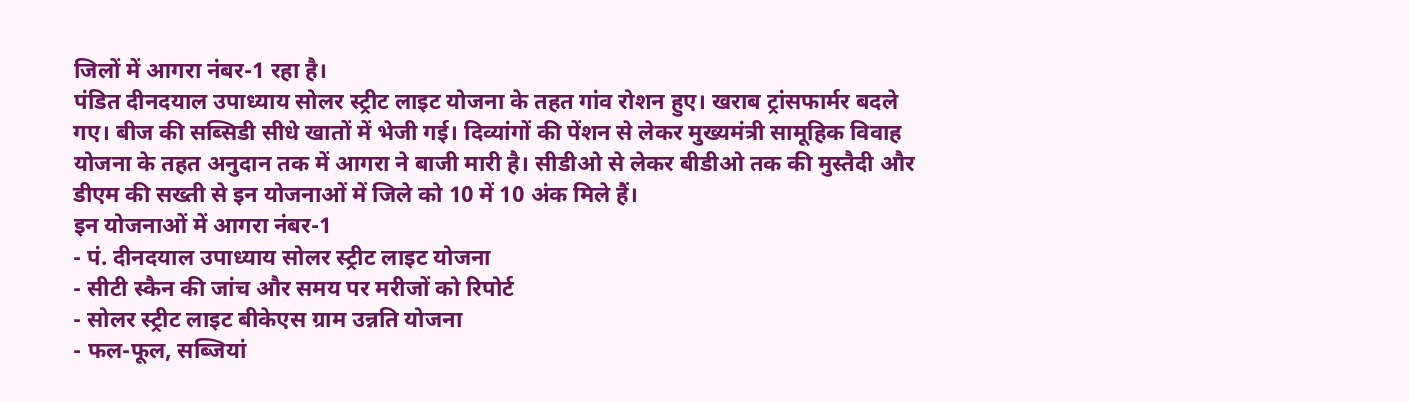जिलों में आगरा नंबर-1 रहा है।
पंडित दीनदयाल उपाध्याय सोलर स्ट्रीट लाइट योजना के तहत गांव रोशन हुए। खराब ट्रांसफार्मर बदले गए। बीज की सब्सिडी सीधे खातों में भेजी गई। दिव्यांगों की पेंशन से लेकर मुख्यमंत्री सामूहिक विवाह योजना के तहत अनुदान तक में आगरा ने बाजी मारी है। सीडीओ से लेकर बीडीओ तक की मुस्तैदी और डीएम की सख्ती से इन योजनाओं में जिले को 10 में 10 अंक मिले हैं।
इन योजनाओं में आगरा नंबर-1
- पं. दीनदयाल उपाध्याय सोलर स्ट्रीट लाइट योजना
- सीटी स्कैन की जांच और समय पर मरीजों को रिपोर्ट
- सोलर स्ट्रीट लाइट बीकेएस ग्राम उन्नति योजना
- फल-फूल, सब्जियां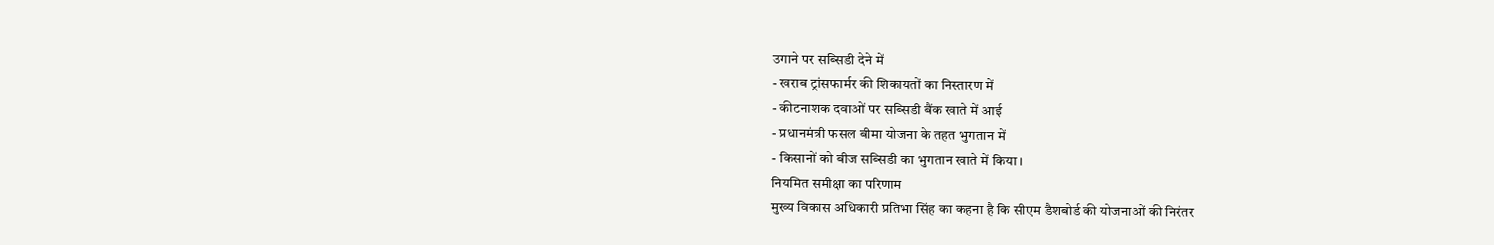उगाने पर सब्सिडी देने में
- खराब ट्रांसफार्मर की शिकायतों का निस्तारण में
- कीटनाशक दवाओं पर सब्सिडी बैंक खाते में आई
- प्रधानमंत्री फसल बीमा योजना के तहत भुगतान में
- किसानों को बीज सब्सिडी का भुगतान खाते में किया।
नियमित समीक्षा का परिणाम
मुख्य विकास अधिकारी प्रतिभा सिंह का कहना है कि सीएम डैशबोर्ड की योजनाओं की निरंतर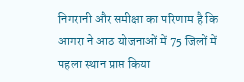निगरानी और समीक्षा का परिणाम है कि आगरा ने आठ योजनाओं में 75 जिलों में पहला स्थान प्राप्त किया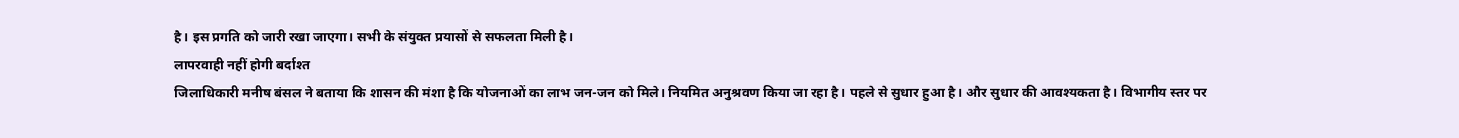है। इस प्रगति को जारी रखा जाएगा। सभी के संयुक्त प्रयासों से सफलता मिली है।
लापरवाही नहीं होगी बर्दाश्त
जिलाधिकारी मनीष बंसल ने बताया कि शासन की मंशा है कि योजनाओं का लाभ जन-जन को मिले। नियमित अनुश्रवण किया जा रहा है। पहले से सुधार हुआ है। और सुधार की आवश्यकता है। विभागीय स्तर पर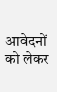आवेदनों को लेकर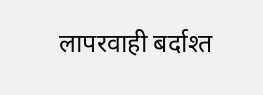लापरवाही बर्दाश्त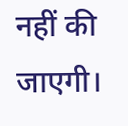नहीं की जाएगी।